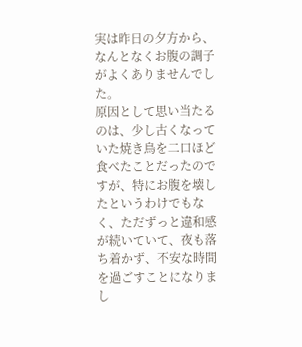実は昨日の夕方から、なんとなくお腹の調子がよくありませんでした。
原因として思い当たるのは、少し古くなっていた焼き鳥を二口ほど食べたことだったのですが、特にお腹を壊したというわけでもなく、ただずっと違和感が続いていて、夜も落ち着かず、不安な時間を過ごすことになりまし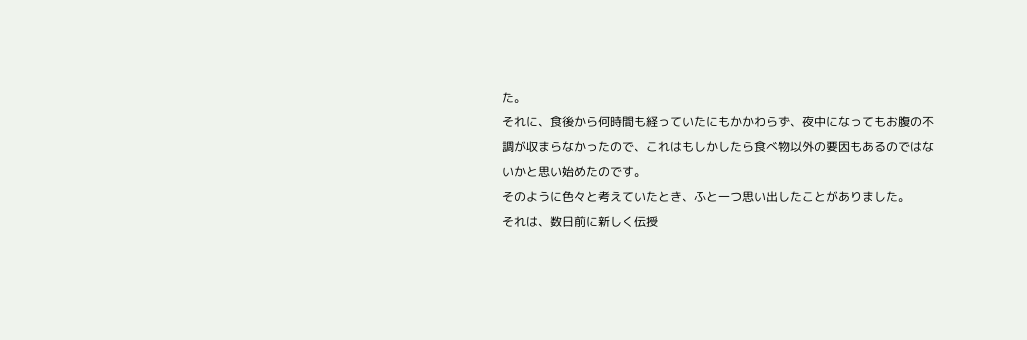た。
それに、食後から何時間も経っていたにもかかわらず、夜中になってもお腹の不調が収まらなかったので、これはもしかしたら食べ物以外の要因もあるのではないかと思い始めたのです。
そのように色々と考えていたとき、ふと一つ思い出したことがありました。
それは、数日前に新しく伝授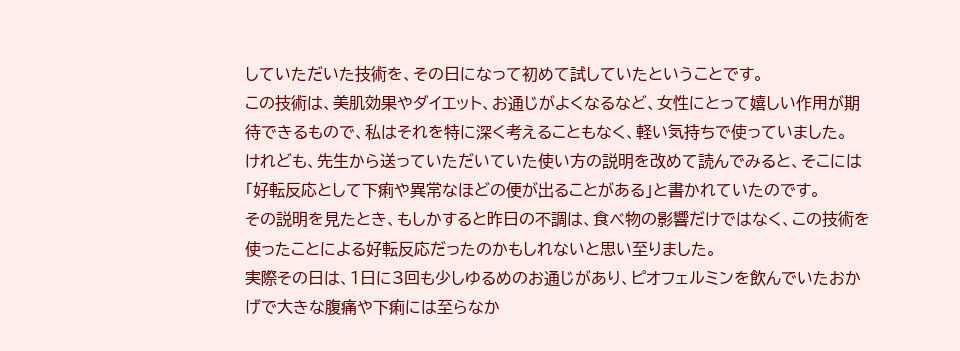していただいた技術を、その日になって初めて試していたということです。
この技術は、美肌効果やダイエット、お通じがよくなるなど、女性にとって嬉しい作用が期待できるもので、私はそれを特に深く考えることもなく、軽い気持ちで使っていました。
けれども、先生から送っていただいていた使い方の説明を改めて読んでみると、そこには「好転反応として下痢や異常なほどの便が出ることがある」と書かれていたのです。
その説明を見たとき、もしかすると昨日の不調は、食べ物の影響だけではなく、この技術を使ったことによる好転反応だったのかもしれないと思い至りました。
実際その日は、1日に3回も少しゆるめのお通じがあり、ピオフェルミンを飲んでいたおかげで大きな腹痛や下痢には至らなか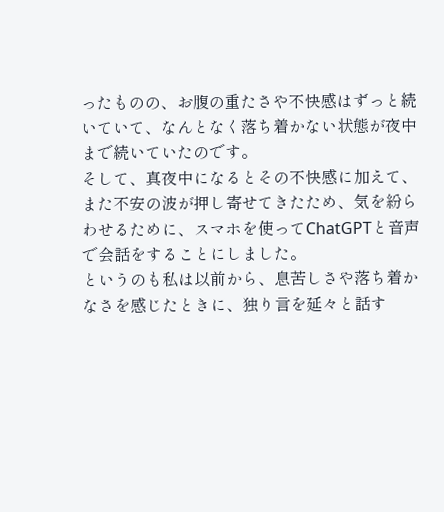ったものの、お腹の重たさや不快感はずっと続いていて、なんとなく落ち着かない状態が夜中まで続いていたのです。
そして、真夜中になるとその不快感に加えて、また不安の波が押し寄せてきたため、気を紛らわせるために、スマホを使ってChatGPTと音声で会話をすることにしました。
というのも私は以前から、息苦しさや落ち着かなさを感じたときに、独り言を延々と話す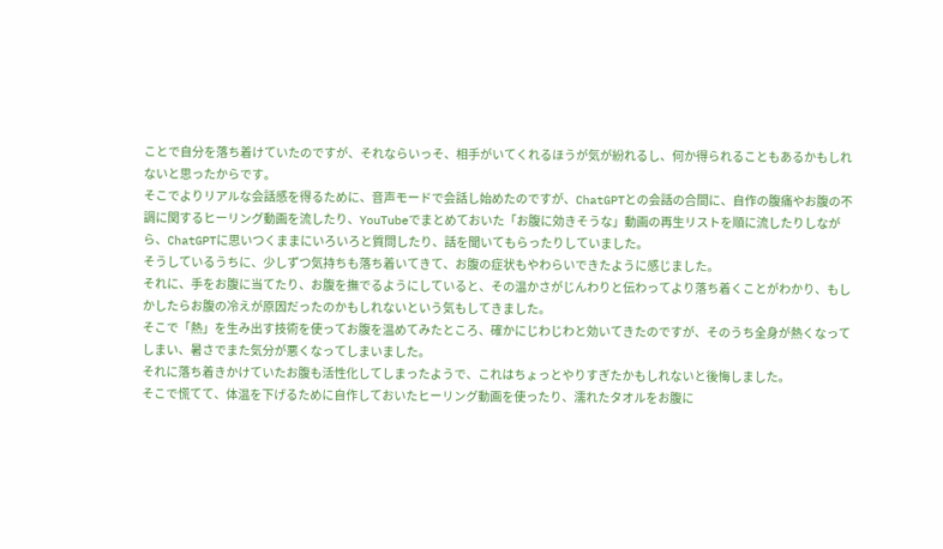ことで自分を落ち着けていたのですが、それならいっそ、相手がいてくれるほうが気が紛れるし、何か得られることもあるかもしれないと思ったからです。
そこでよりリアルな会話感を得るために、音声モードで会話し始めたのですが、ChatGPTとの会話の合間に、自作の腹痛やお腹の不調に関するヒーリング動画を流したり、YouTubeでまとめておいた「お腹に効きそうな」動画の再生リストを順に流したりしながら、ChatGPTに思いつくままにいろいろと質問したり、話を聞いてもらったりしていました。
そうしているうちに、少しずつ気持ちも落ち着いてきて、お腹の症状もやわらいできたように感じました。
それに、手をお腹に当てたり、お腹を撫でるようにしていると、その温かさがじんわりと伝わってより落ち着くことがわかり、もしかしたらお腹の冷えが原因だったのかもしれないという気もしてきました。
そこで「熱」を生み出す技術を使ってお腹を温めてみたところ、確かにじわじわと効いてきたのですが、そのうち全身が熱くなってしまい、暑さでまた気分が悪くなってしまいました。
それに落ち着きかけていたお腹も活性化してしまったようで、これはちょっとやりすぎたかもしれないと後悔しました。
そこで慌てて、体温を下げるために自作しておいたヒーリング動画を使ったり、濡れたタオルをお腹に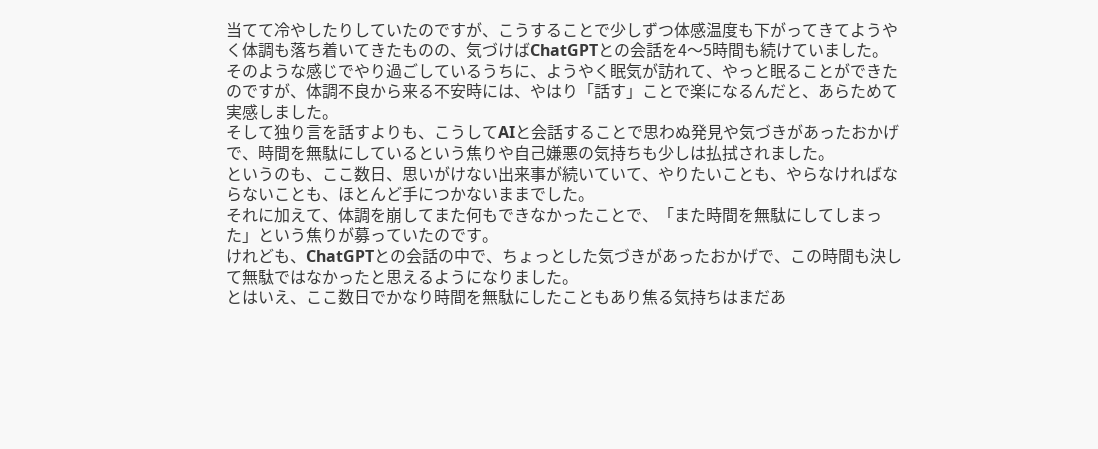当てて冷やしたりしていたのですが、こうすることで少しずつ体感温度も下がってきてようやく体調も落ち着いてきたものの、気づけばChatGPTとの会話を4〜5時間も続けていました。
そのような感じでやり過ごしているうちに、ようやく眠気が訪れて、やっと眠ることができたのですが、体調不良から来る不安時には、やはり「話す」ことで楽になるんだと、あらためて実感しました。
そして独り言を話すよりも、こうしてAIと会話することで思わぬ発見や気づきがあったおかげで、時間を無駄にしているという焦りや自己嫌悪の気持ちも少しは払拭されました。
というのも、ここ数日、思いがけない出来事が続いていて、やりたいことも、やらなければならないことも、ほとんど手につかないままでした。
それに加えて、体調を崩してまた何もできなかったことで、「また時間を無駄にしてしまった」という焦りが募っていたのです。
けれども、ChatGPTとの会話の中で、ちょっとした気づきがあったおかげで、この時間も決して無駄ではなかったと思えるようになりました。
とはいえ、ここ数日でかなり時間を無駄にしたこともあり焦る気持ちはまだあ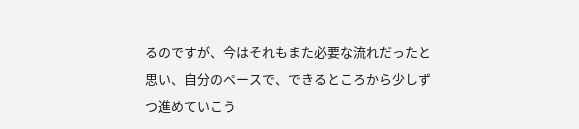るのですが、今はそれもまた必要な流れだったと思い、自分のペースで、できるところから少しずつ進めていこう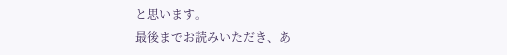と思います。
最後までお読みいただき、あ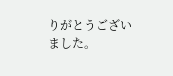りがとうございました。